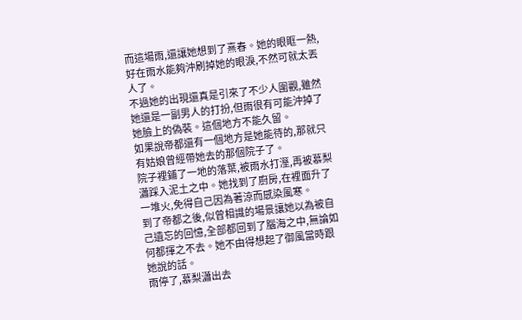而這場雨,還讓她想到了熹春。她的眼眶一熱,好在雨水能夠沖刷掉她的眼淚,不然可就太丟人了。
不過她的出現還真是引來了不少人圍觀,雖然她還是一副男人的打扮,但雨很有可能沖掉了她臉上的偽裝。這個地方不能久留。
如果說帝都還有一個地方是她能待的,那就只有姑娘曾經帶她去的那個院子了。
院子裡鋪了一地的落葉,被雨水打溼,再被慕梨瀟踩入泥土之中。她找到了廚房,在裡面升了一堆火,免得自己因為著涼而感染風寒。
到了帝都之後,似曾相識的場景讓她以為被自己遺忘的回憶,全部都回到了腦海之中,無論如何都揮之不去。她不由得想起了御風當時跟她說的話。
雨停了,慕梨瀟出去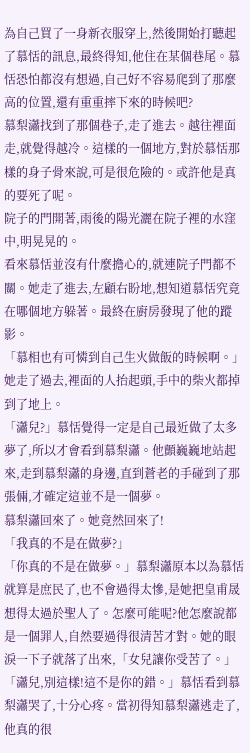為自己買了一身新衣服穿上,然後開始打聽起了慕恬的訊息,最終得知,他住在某個巷尾。慕恬恐怕都沒有想過,自己好不容易爬到了那麼高的位置,還有重重摔下來的時候吧?
慕梨瀟找到了那個巷子,走了進去。越往裡面走,就覺得越冷。這樣的一個地方,對於慕恬那樣的身子骨來說,可是很危險的。或許他是真的要死了呢。
院子的門開著,雨後的陽光灑在院子裡的水窪中,明晃晃的。
看來慕恬並沒有什麼擔心的,就連院子門都不關。她走了進去,左顧右盼地,想知道慕恬究竟在哪個地方躲著。最終在廚房發現了他的蹤影。
「慕相也有可憐到自己生火做飯的時候啊。」她走了過去,裡面的人抬起頭,手中的柴火都掉到了地上。
「瀟兒?」慕恬覺得一定是自己最近做了太多夢了,所以才會看到慕梨瀟。他顫巍巍地站起來,走到慕梨瀟的身邊,直到蒼老的手碰到了那張倆,才確定這並不是一個夢。
慕梨瀟回來了。她竟然回來了!
「我真的不是在做夢?」
「你真的不是在做夢。」慕梨瀟原本以為慕恬就算是庶民了,也不會過得太慘,是她把皇甫晟想得太過於聖人了。怎麼可能呢?他怎麼說都是一個罪人,自然要過得很清苦才對。她的眼淚一下子就落了出來,「女兒讓你受苦了。」
「瀟兒,別這樣!這不是你的錯。」慕恬看到慕梨瀟哭了,十分心疼。當初得知慕梨瀟逃走了,他真的很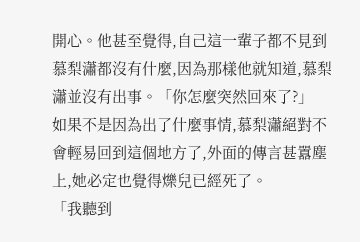開心。他甚至覺得,自己這一輩子都不見到慕梨瀟都沒有什麼,因為那樣他就知道,慕梨瀟並沒有出事。「你怎麼突然回來了?」
如果不是因為出了什麼事情,慕梨瀟絕對不會輕易回到這個地方了,外面的傳言甚囂塵上,她必定也覺得爍兒已經死了。
「我聽到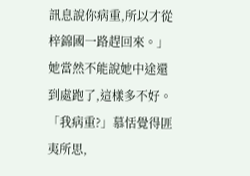訊息說你病重,所以才從梓錦國一路趕回來。」她當然不能說她中途還到處跑了,這樣多不好。
「我病重?」慕恬覺得匪夷所思,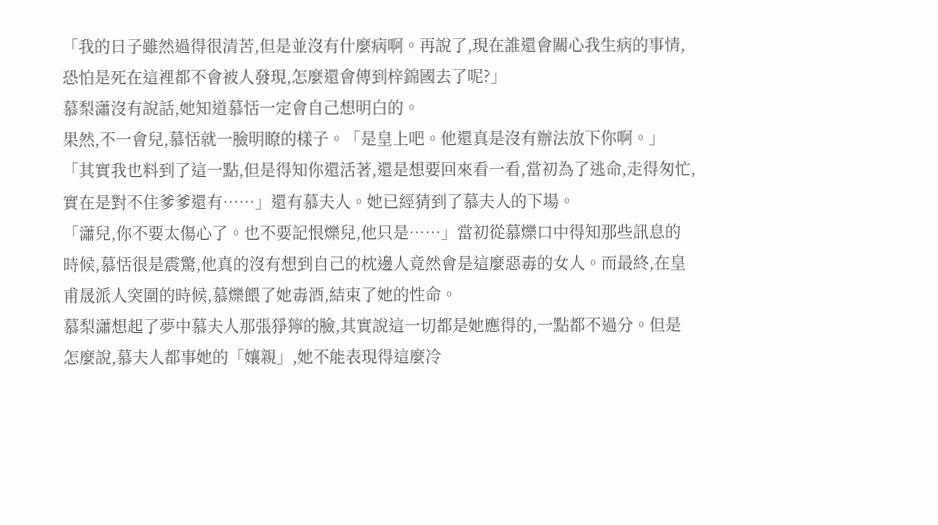「我的日子雖然過得很清苦,但是並沒有什麼病啊。再說了,現在誰還會關心我生病的事情,恐怕是死在這裡都不會被人發現,怎麼還會傳到梓錦國去了呢?」
慕梨瀟沒有說話,她知道慕恬一定會自己想明白的。
果然,不一會兒,慕恬就一臉明瞭的樣子。「是皇上吧。他還真是沒有辦法放下你啊。」
「其實我也料到了這一點,但是得知你還活著,還是想要回來看一看,當初為了逃命,走得匆忙,實在是對不住爹爹還有……」還有慕夫人。她已經猜到了慕夫人的下場。
「瀟兒,你不要太傷心了。也不要記恨爍兒,他只是……」當初從慕爍口中得知那些訊息的時候,慕恬很是震驚,他真的沒有想到自己的枕邊人竟然會是這麼惡毒的女人。而最終,在皇甫晟派人突圍的時候,慕爍餵了她毒酒,結束了她的性命。
慕梨瀟想起了夢中慕夫人那張猙獰的臉,其實說這一切都是她應得的,一點都不過分。但是怎麼說,慕夫人都事她的「孃親」,她不能表現得這麼冷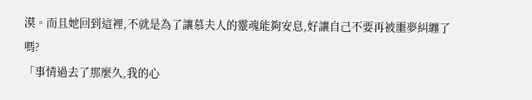漠。而且她回到這裡,不就是為了讓慕夫人的靈魂能夠安息,好讓自己不要再被噩夢糾纏了嗎?
「事情過去了那麼久,我的心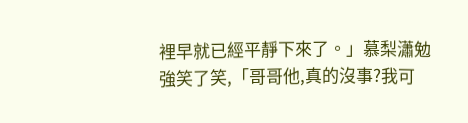裡早就已經平靜下來了。」慕梨瀟勉強笑了笑,「哥哥他,真的沒事?我可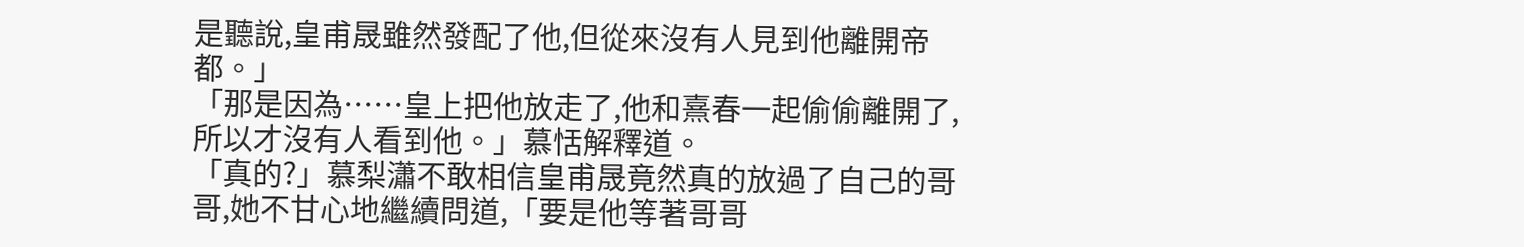是聽說,皇甫晟雖然發配了他,但從來沒有人見到他離開帝都。」
「那是因為……皇上把他放走了,他和熹春一起偷偷離開了,所以才沒有人看到他。」慕恬解釋道。
「真的?」慕梨瀟不敢相信皇甫晟竟然真的放過了自己的哥哥,她不甘心地繼續問道,「要是他等著哥哥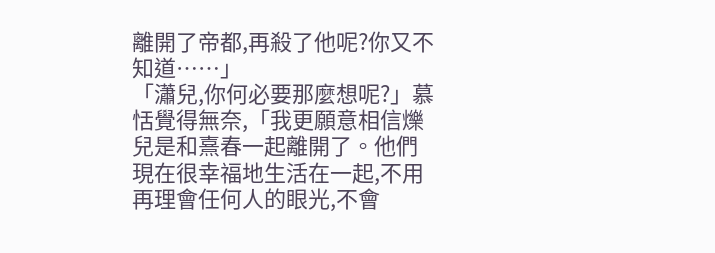離開了帝都,再殺了他呢?你又不知道……」
「瀟兒,你何必要那麼想呢?」慕恬覺得無奈,「我更願意相信爍兒是和熹春一起離開了。他們現在很幸福地生活在一起,不用再理會任何人的眼光,不會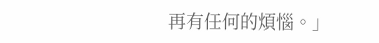再有任何的煩惱。」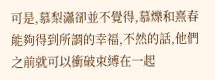可是,慕梨瀟卻並不覺得,慕爍和熹春能夠得到所謂的幸福,不然的話,他們之前就可以衝破束縛在一起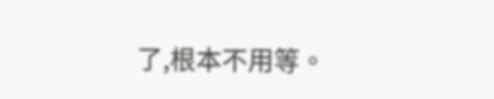了,根本不用等。